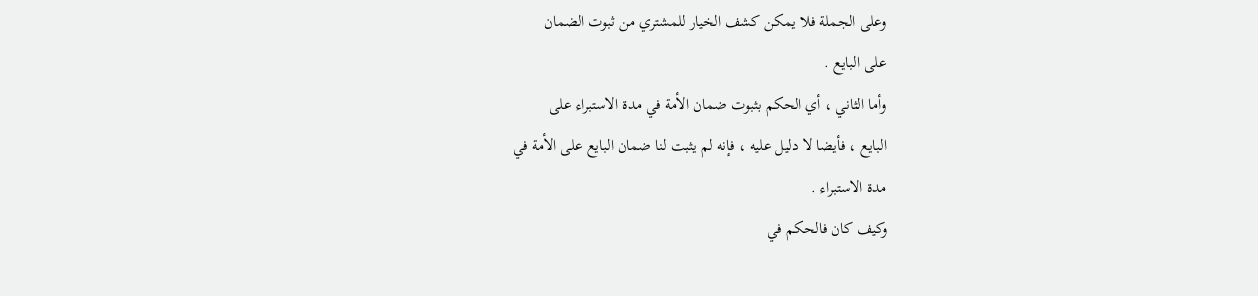وعلى الجملة فلا يمكن كشف الخيار للمشتري من ثبوت الضمان
على البايع .
وأما الثاني ، أي الحكم بثبوت ضمان الأمة في مدة الاستبراء على
البايع ، فأيضا لا دليل عليه ، فإنه لم يثبت لنا ضمان البايع على الأمة في
مدة الاستبراء .
وكيف كان فالحكم في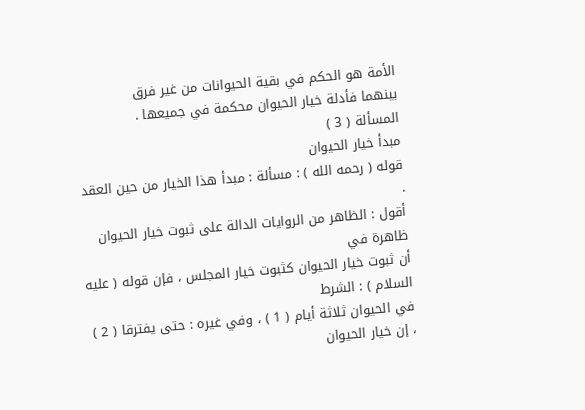الأمة هو الحكم في بقية الحيوانات من غير فرق
بينهما فأدلة خيار الحيوان محكمة في جميعها .
المسألة ( 3 )
مبدأ خيار الحيوان
قوله ( رحمه الله ) : مسألة : مبدأ هذا الخيار من حين العقد .
أقول : الظاهر من الروايات الدالة على ثبوت خيار الحيوان ظاهرة في
أن ثبوت خيار الحيوان كثبوت خيار المجلس ، فإن قوله ( عليه السلام ) : الشرط
في الحيوان ثلاثة أيام ( 1 ) ، وفي غيره : حتى يفترقا ( 2 ) ، إن خيار الحيوان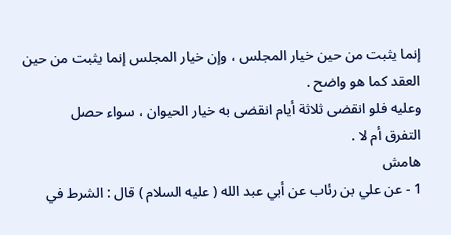إنما يثبت من حين خيار المجلس ، وإن خيار المجلس إنما يثبت من حين
العقد كما هو واضح .
وعليه فلو انقضى ثلاثة أيام انقضى به خيار الحيوان ، سواء حصل
التفرق أم لا .
هامش
1 - عن علي بن رئاب عن أبي عبد الله ( عليه السلام ) قال : الشرط في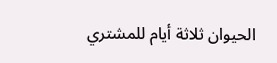الحيوان ثلاثة أيام للمشتري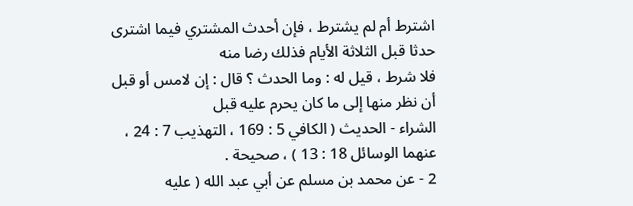اشترط أم لم يشترط ، فإن أحدث المشتري فيما اشترى حدثا قبل الثلاثة الأيام فذلك رضا منه
فلا شرط ، قيل له : وما الحدث ؟ قال : إن لامس أو قبل أن نظر منها إلى ما كان يحرم عليه قبل
الشراء - الحديث ( الكافي 5 : 169 ، التهذيب 7 : 24 ، عنهما الوسائل 18 : 13 ) ، صحيحة .
2 - عن محمد بن مسلم عن أبي عبد الله ( عليه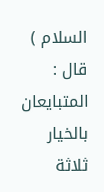السلام ) قال : المتبايعان بالخيار ثلاثة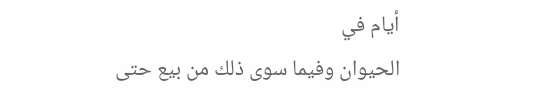أيام في
الحيوان وفيما سوى ذلك من بيع حتى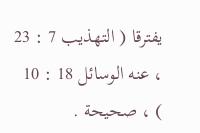يفترقا ( التهذيب 7 : 23 ، عنه الوسائل 18 : 10 ) ، صحيحة .